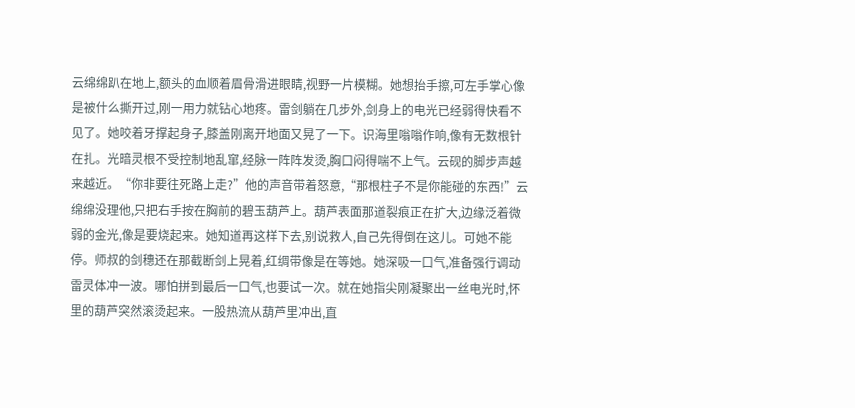云绵绵趴在地上,额头的血顺着眉骨滑进眼睛,视野一片模糊。她想抬手擦,可左手掌心像是被什么撕开过,刚一用力就钻心地疼。雷剑躺在几步外,剑身上的电光已经弱得快看不见了。她咬着牙撑起身子,膝盖刚离开地面又晃了一下。识海里嗡嗡作响,像有无数根针在扎。光暗灵根不受控制地乱窜,经脉一阵阵发烫,胸口闷得喘不上气。云砚的脚步声越来越近。“你非要往死路上走?”他的声音带着怒意,“那根柱子不是你能碰的东西!”云绵绵没理他,只把右手按在胸前的碧玉葫芦上。葫芦表面那道裂痕正在扩大,边缘泛着微弱的金光,像是要烧起来。她知道再这样下去,别说救人,自己先得倒在这儿。可她不能停。师叔的剑穗还在那截断剑上晃着,红绸带像是在等她。她深吸一口气,准备强行调动雷灵体冲一波。哪怕拼到最后一口气,也要试一次。就在她指尖刚凝聚出一丝电光时,怀里的葫芦突然滚烫起来。一股热流从葫芦里冲出,直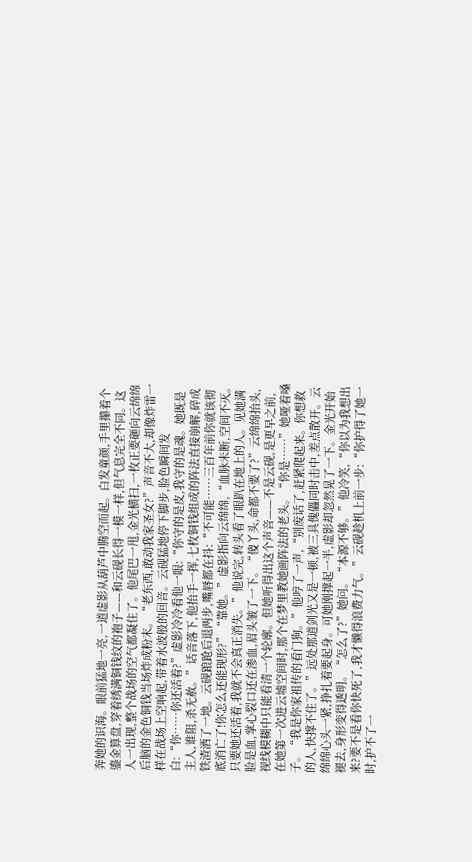奔她的识海。眼前猛地一亮,一道虚影从葫芦中腾空而起。白发童颜,手里攥着个鎏金算盘,穿着绣满铜钱纹的袍子——和云砚长得一模一样,但气息完全不同。这人一出现,整个战场的空气都凝住了。他尾巴一甩,金光横扫,一枚正要砸向云绵绵后脑的金色铜钱当场炸成粉末。“老东西,敢动我家圣女?”声音不大,却像炸雷一样在战场上空响起,带着水波般的回音。云砚猛地停下脚步,脸色瞬间发白:“你……你还活着?”虚影冷冷看他一眼:“你守的是皮,我守的是魂。她既是主人,谁阻,杀无赦。”话音落下,他抬手一挥,七枚铜钱组成的阵法直接崩解,碎成铁渣洒了一地。云砚踉跄后退两步,嘴唇都在抖:“不可能……三百年前你就该彻底消亡了!你怎么还能现形?”“靠她。”虚影指向云绵绵,“血脉未断,空间不灭。只要她还活着,我就不会真正消失。”他说完,转头看了眼趴在地上的人。见她满脸是血,掌心裂口还在渗血,眉头皱了一下。“傻丫头,命都不要了?”云绵绵抬头,视线模糊中只能看清一个轮廓。但她听得出这个声音——不是云砚,是更早之前,在她第一次进云墟空间时,那个在梦里教她画阵法的老头。“你是……”她哑着嗓子。“我是你家祖传的看门狗。”他哼了一声,“别废话了,赶紧爬起来。你想救的人,快撑不住了。”远处那道剑光又是一顿,被三具傀儡同时击中,差点散开。云绵绵心头一紧,挣扎着要起身。可她刚撑起一半,虚影却忽然晃了一下。金光开始褪去,身形变得透明。“怎么了?”她问。“本源不够。”他冷笑,“你以为我想出来?要不是看你快死了,我才懒得浪费力气。”云砚趁机上前一步:“你护得了她一时,护不了一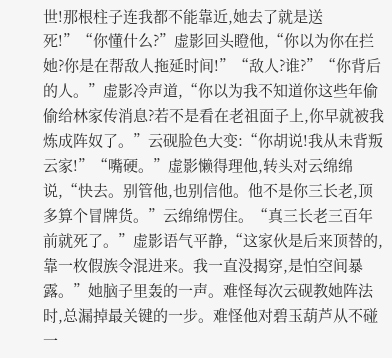世!那根柱子连我都不能靠近,她去了就是送死!”“你懂什么?”虚影回头瞪他,“你以为你在拦她?你是在帮敌人拖延时间!”“敌人?谁?”“你背后的人。”虚影冷声道,“你以为我不知道你这些年偷偷给林家传消息?若不是看在老祖面子上,你早就被我炼成阵奴了。”云砚脸色大变:“你胡说!我从未背叛云家!”“嘴硬。”虚影懒得理他,转头对云绵绵说,“快去。别管他,也别信他。他不是你三长老,顶多算个冒牌货。”云绵绵愣住。“真三长老三百年前就死了。”虚影语气平静,“这家伙是后来顶替的,靠一枚假族令混进来。我一直没揭穿,是怕空间暴露。”她脑子里轰的一声。难怪每次云砚教她阵法时,总漏掉最关键的一步。难怪他对碧玉葫芦从不碰一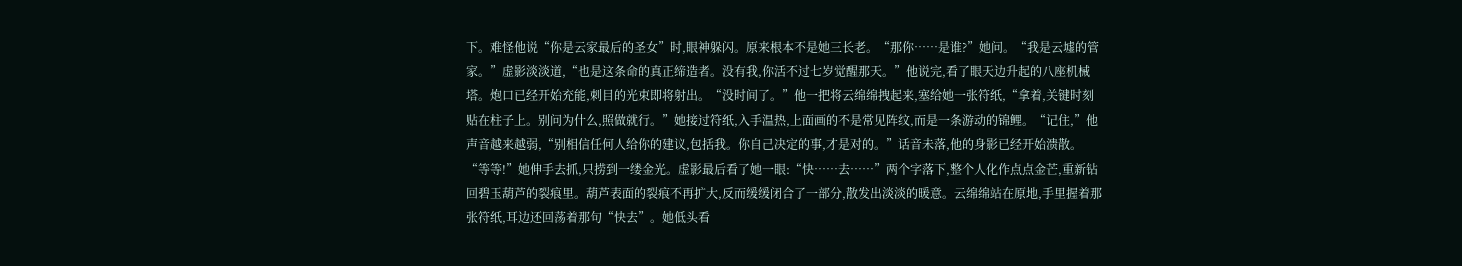下。难怪他说“你是云家最后的圣女”时,眼神躲闪。原来根本不是她三长老。“那你……是谁?”她问。“我是云墟的管家。”虚影淡淡道,“也是这条命的真正缔造者。没有我,你活不过七岁觉醒那天。”他说完,看了眼天边升起的八座机械塔。炮口已经开始充能,刺目的光束即将射出。“没时间了。”他一把将云绵绵拽起来,塞给她一张符纸,“拿着,关键时刻贴在柱子上。别问为什么,照做就行。”她接过符纸,入手温热,上面画的不是常见阵纹,而是一条游动的锦鲤。“记住,”他声音越来越弱,“别相信任何人给你的建议,包括我。你自己决定的事,才是对的。”话音未落,他的身影已经开始溃散。“等等!”她伸手去抓,只捞到一缕金光。虚影最后看了她一眼:“快……去……”两个字落下,整个人化作点点金芒,重新钻回碧玉葫芦的裂痕里。葫芦表面的裂痕不再扩大,反而缓缓闭合了一部分,散发出淡淡的暖意。云绵绵站在原地,手里握着那张符纸,耳边还回荡着那句“快去”。她低头看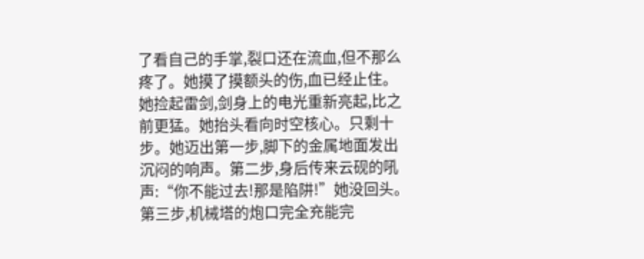了看自己的手掌,裂口还在流血,但不那么疼了。她摸了摸额头的伤,血已经止住。她捡起雷剑,剑身上的电光重新亮起,比之前更猛。她抬头看向时空核心。只剩十步。她迈出第一步,脚下的金属地面发出沉闷的响声。第二步,身后传来云砚的吼声:“你不能过去!那是陷阱!”她没回头。第三步,机械塔的炮口完全充能完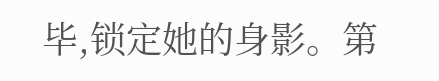毕,锁定她的身影。第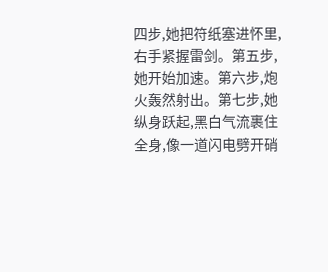四步,她把符纸塞进怀里,右手紧握雷剑。第五步,她开始加速。第六步,炮火轰然射出。第七步,她纵身跃起,黑白气流裹住全身,像一道闪电劈开硝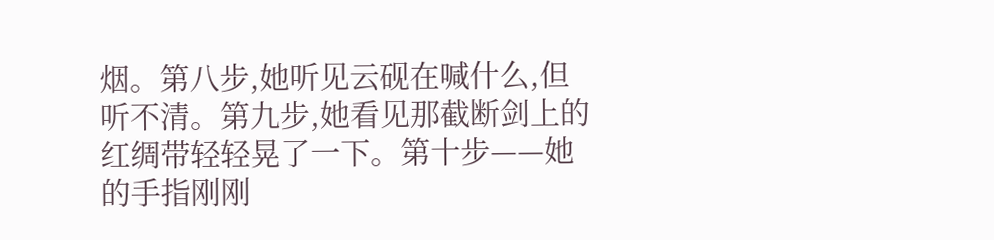烟。第八步,她听见云砚在喊什么,但听不清。第九步,她看见那截断剑上的红绸带轻轻晃了一下。第十步——她的手指刚刚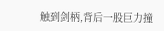触到剑柄,背后一股巨力撞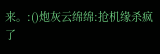来。:()炮灰云绵绵:抢机缘杀疯了